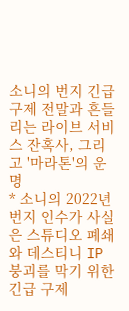소니의 번지 긴급 구제 전말과 흔들리는 라이브 서비스 잔혹사, 그리고 '마라톤'의 운명
* 소니의 2022년 번지 인수가 사실은 스튜디오 폐쇄와 데스티니 IP 붕괴를 막기 위한 긴급 구제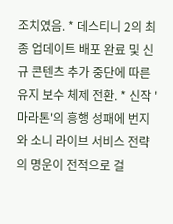조치였음. * 데스티니 2의 최종 업데이트 배포 완료 및 신규 콘텐츠 추가 중단에 따른 유지 보수 체제 전환. * 신작 '마라톤'의 흥행 성패에 번지와 소니 라이브 서비스 전략의 명운이 전적으로 걸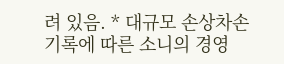려 있음. * 대규모 손상차손 기록에 따른 소니의 경영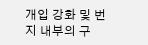개입 강화 및 번지 내부의 구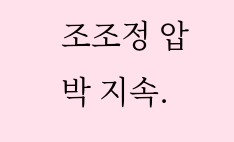조조정 압박 지속.